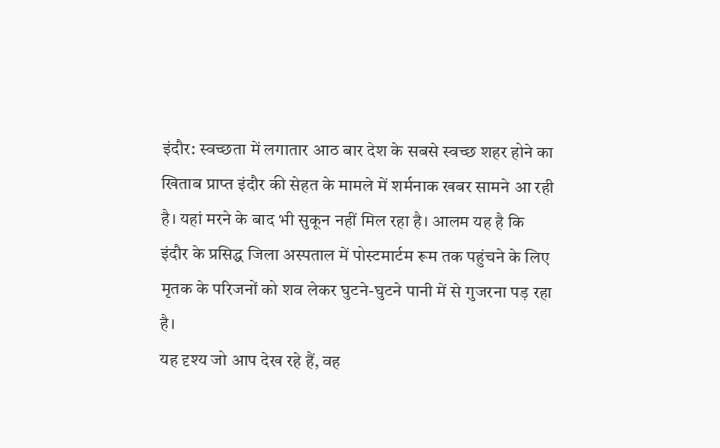इंदौर: स्वच्छता में लगातार आठ बार देश के सबसे स्वच्छ शहर होने का खिताब प्राप्त इंदौर की सेहत के मामले में शर्मनाक खबर सामने आ रही है। यहां मरने के बाद भी सुकून नहीं मिल रहा है। आलम यह है कि इंदौर के प्रसिद्ध जिला अस्पताल में पोस्टमार्टम रूम तक पहुंचने के लिए मृतक के परिजनों को शव लेकर घुटने-घुटने पानी में से गुजरना पड़ रहा है।
यह दृश्य जो आप देख रहे हैं, वह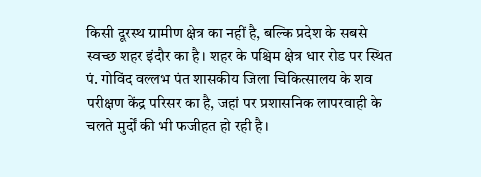किसी दूरस्थ ग्रामीण क्षेत्र का नहीं है, बल्कि प्रदेश के सबसे स्वच्छ शहर इंदौर का है। शहर के पश्चिम क्षेत्र धार रोड पर स्थित पं. गोविंद वल्लभ पंत शासकीय जिला चिकित्सालय के शव परीक्षण केंद्र परिसर का है, जहां पर प्रशासनिक लापरवाही के चलते मुर्दों की भी फजीहत हो रही है।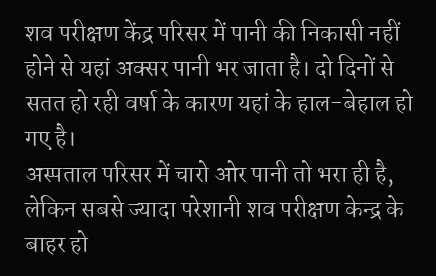शव परीक्षण केंद्र परिसर में पानी की निकासी नहीं होने से यहां अक्सर पानी भर जाता है। दो दिनों से सतत हो रही वर्षा के कारण यहां के हाल-बेहाल हो गए है।
अस्पताल परिसर में चारो ओर पानी तो भरा ही है, लेकिन सबसे ज्यादा परेशानी शव परीक्षण केन्द्र के बाहर हो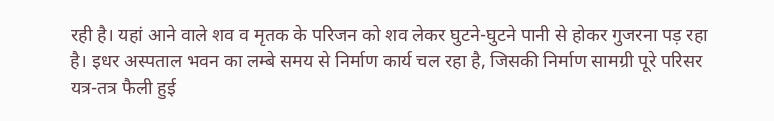रही है। यहां आने वाले शव व मृतक के परिजन को शव लेकर घुटने-घुटने पानी से होकर गुजरना पड़ रहा है। इधर अस्पताल भवन का लम्बे समय से निर्माण कार्य चल रहा है, जिसकी निर्माण सामग्री पूरे परिसर यत्र-तत्र फैली हुई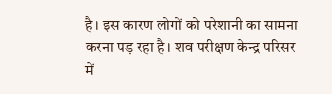है। इस कारण लोगों को परेशानी का सामना करना पड़ रहा है। शव परीक्षण केन्द्र परिसर में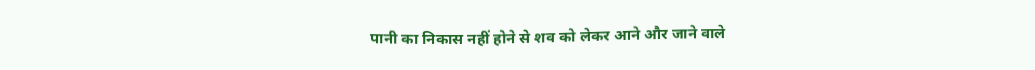पानी का निकास नहीं होने से शव को लेकर आने और जाने वाले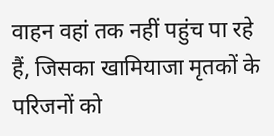वाहन वहां तक नहीं पहुंच पा रहे हैं, जिसका खामियाजा मृतकों के परिजनों को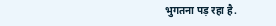भुगतना पड़ रहा है.